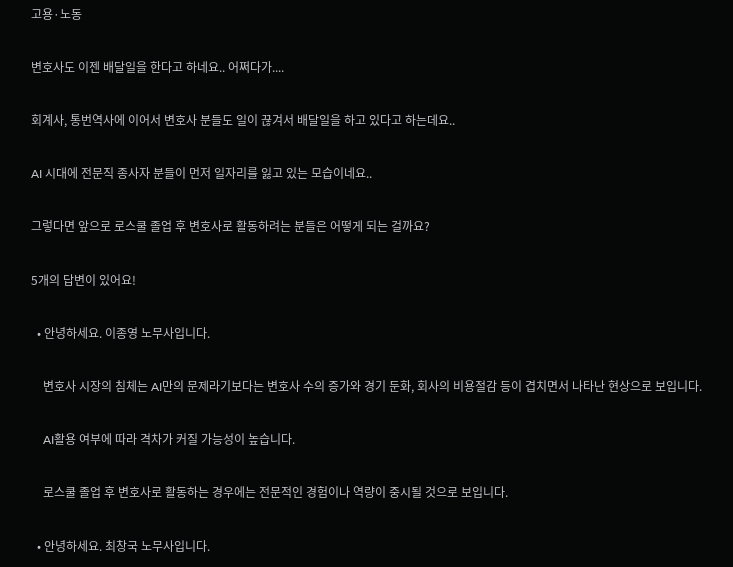고용·노동

변호사도 이젠 배달일을 한다고 하네요.. 어쩌다가....

회계사, 통번역사에 이어서 변호사 분들도 일이 끊겨서 배달일을 하고 있다고 하는데요..

AI 시대에 전문직 종사자 분들이 먼저 일자리를 잃고 있는 모습이네요..

그렇다면 앞으로 로스쿨 졸업 후 변호사로 활동하려는 분들은 어떻게 되는 걸까요?

5개의 답변이 있어요!

  • 안녕하세요. 이종영 노무사입니다.

    변호사 시장의 침체는 AI만의 문제라기보다는 변호사 수의 증가와 경기 둔화, 회사의 비용절감 등이 겹치면서 나타난 현상으로 보입니다.

    AI활용 여부에 따라 격차가 커질 가능성이 높습니다.

    로스쿨 졸업 후 변호사로 활동하는 경우에는 전문적인 경험이나 역량이 중시될 것으로 보입니다.

  • 안녕하세요. 최창국 노무사입니다.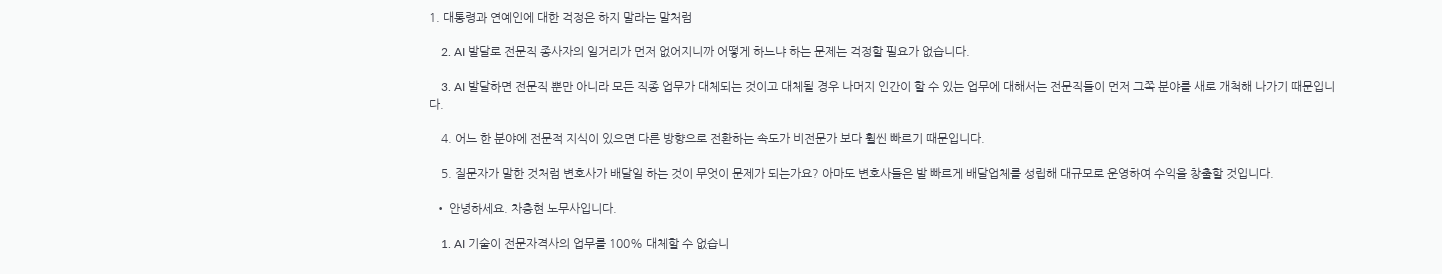1. 대통령과 연예인에 대한 걱정은 하지 말라는 말처럼

    2. AI 발달로 전문직 종사자의 일거리가 먼저 없어지니까 어떻게 하느냐 하는 문제는 걱정할 필요가 없습니다.

    3. AI 발달하면 전문직 뿐만 아니라 모든 직종 업무가 대체되는 것이고 대체될 경우 나머지 인간이 할 수 있는 업무에 대해서는 전문직들이 먼저 그쪽 분야를 새로 개척해 나가기 때문입니다.

    4. 어느 한 분야에 전문적 지식이 있으면 다른 방향으로 전환하는 속도가 비전문가 보다 휠씬 빠르기 때문입니다.

    5. 질문자가 말한 것처럼 변호사가 배달일 하는 것이 무엇이 문제가 되는가요? 아마도 변호사들은 발 빠르게 배달업체를 성립해 대규모로 운영하여 수익을 창출할 것입니다.

  • 안녕하세요. 차충현 노무사입니다.

    1. AI 기술이 전문자격사의 업무를 100% 대체할 수 없습니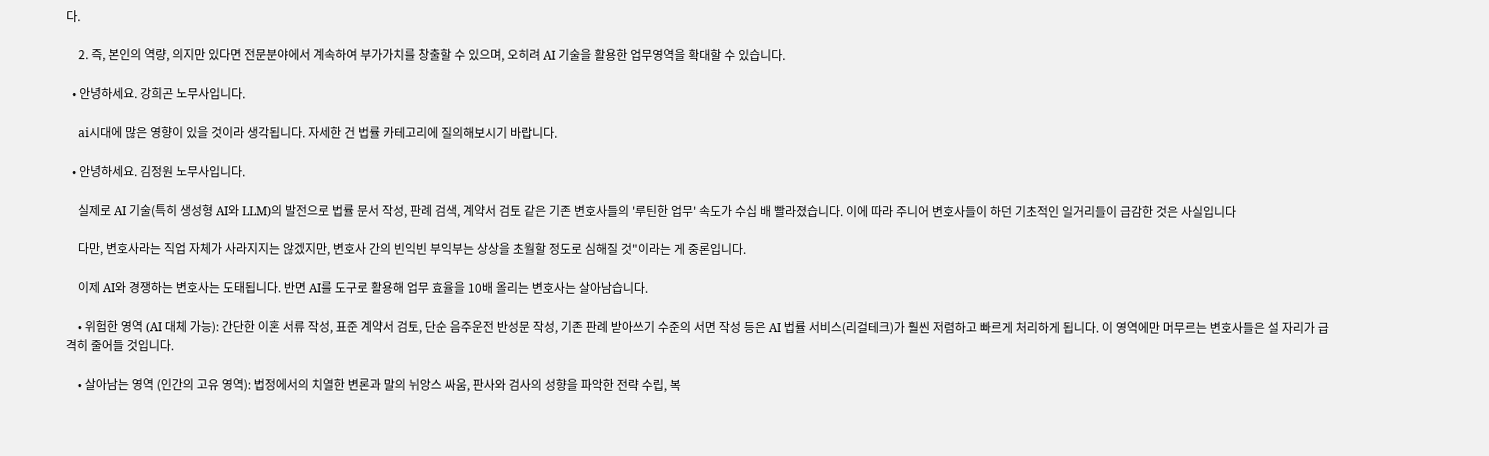다.

    2. 즉, 본인의 역량, 의지만 있다면 전문분야에서 계속하여 부가가치를 창출할 수 있으며, 오히려 AI 기술을 활용한 업무영역을 확대할 수 있습니다.

  • 안녕하세요. 강희곤 노무사입니다.

    ai시대에 많은 영향이 있을 것이라 생각됩니다. 자세한 건 법률 카테고리에 질의해보시기 바랍니다.

  • 안녕하세요. 김정원 노무사입니다.

    실제로 AI 기술(특히 생성형 AI와 LLM)의 발전으로 법률 문서 작성, 판례 검색, 계약서 검토 같은 기존 변호사들의 '루틴한 업무' 속도가 수십 배 빨라졌습니다. 이에 따라 주니어 변호사들이 하던 기초적인 일거리들이 급감한 것은 사실입니다

    다만, 변호사라는 직업 자체가 사라지지는 않겠지만, 변호사 간의 빈익빈 부익부는 상상을 초월할 정도로 심해질 것"이라는 게 중론입니다.

    이제 AI와 경쟁하는 변호사는 도태됩니다. 반면 AI를 도구로 활용해 업무 효율을 10배 올리는 변호사는 살아남습니다.

    • 위험한 영역 (AI 대체 가능): 간단한 이혼 서류 작성, 표준 계약서 검토, 단순 음주운전 반성문 작성, 기존 판례 받아쓰기 수준의 서면 작성 등은 AI 법률 서비스(리걸테크)가 훨씬 저렴하고 빠르게 처리하게 됩니다. 이 영역에만 머무르는 변호사들은 설 자리가 급격히 줄어들 것입니다.

    • 살아남는 영역 (인간의 고유 영역): 법정에서의 치열한 변론과 말의 뉘앙스 싸움, 판사와 검사의 성향을 파악한 전략 수립, 복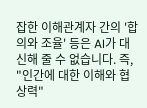잡한 이해관계자 간의 '합의와 조율' 등은 AI가 대신해 줄 수 없습니다. 즉, "인간에 대한 이해와 협상력"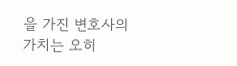을 가진 변호사의 가치는 오히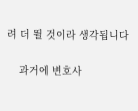려 더 뛸 것이라 생각됩니다

    과거에 변호사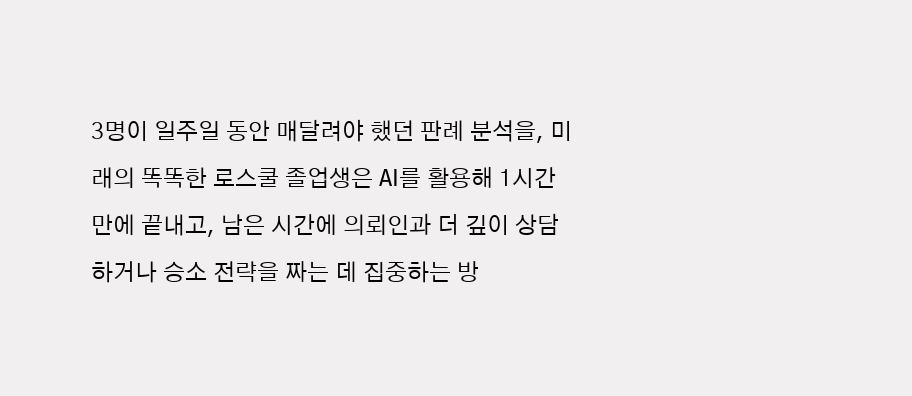3명이 일주일 동안 매달려야 했던 판례 분석을, 미래의 똑똑한 로스쿨 졸업생은 AI를 활용해 1시간 만에 끝내고, 남은 시간에 의뢰인과 더 깊이 상담하거나 승소 전략을 짜는 데 집중하는 방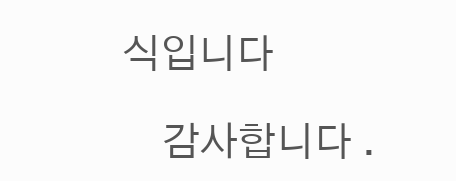식입니다

    감사합니다 .